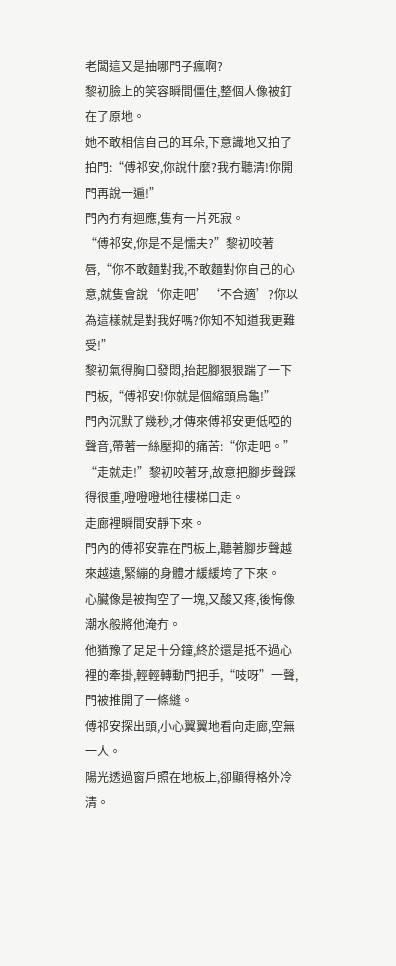老闆這又是抽哪門子瘋啊?
黎初臉上的笑容瞬間僵住,整個人像被釘在了原地。
她不敢相信自己的耳朵,下意識地又拍了拍門:“傅祁安,你說什麼?我冇聽清!你開門再說一遍!”
門內冇有迴應,隻有一片死寂。
“傅祁安,你是不是懦夫?”黎初咬著唇,“你不敢麵對我,不敢麵對你自己的心意,就隻會說‘你走吧’‘不合適’?你以為這樣就是對我好嗎?你知不知道我更難受!”
黎初氣得胸口發悶,抬起腳狠狠踹了一下門板,“傅祁安!你就是個縮頭烏龜!”
門內沉默了幾秒,才傳來傅祁安更低啞的聲音,帶著一絲壓抑的痛苦:“你走吧。”
“走就走!”黎初咬著牙,故意把腳步聲踩得很重,噔噔噔地往樓梯口走。
走廊裡瞬間安靜下來。
門內的傅祁安靠在門板上,聽著腳步聲越來越遠,緊繃的身體才緩緩垮了下來。
心臟像是被掏空了一塊,又酸又疼,後悔像潮水般將他淹冇。
他猶豫了足足十分鐘,終於還是抵不過心裡的牽掛,輕輕轉動門把手,“吱呀”一聲,門被推開了一條縫。
傅祁安探出頭,小心翼翼地看向走廊,空無一人。
陽光透過窗戶照在地板上,卻顯得格外冷清。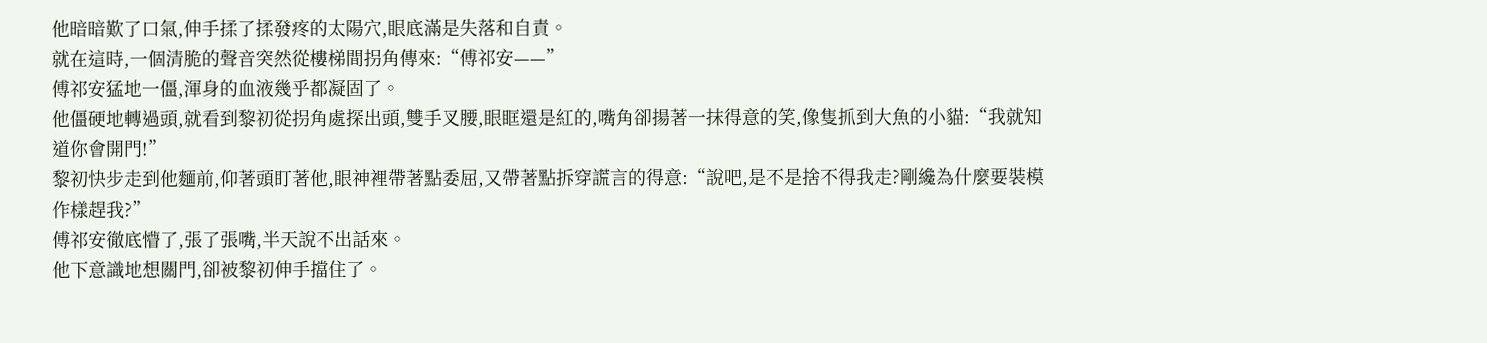他暗暗歎了口氣,伸手揉了揉發疼的太陽穴,眼底滿是失落和自責。
就在這時,一個清脆的聲音突然從樓梯間拐角傳來:“傅祁安——”
傅祁安猛地一僵,渾身的血液幾乎都凝固了。
他僵硬地轉過頭,就看到黎初從拐角處探出頭,雙手叉腰,眼眶還是紅的,嘴角卻揚著一抹得意的笑,像隻抓到大魚的小貓:“我就知道你會開門!”
黎初快步走到他麵前,仰著頭盯著他,眼神裡帶著點委屈,又帶著點拆穿謊言的得意:“說吧,是不是捨不得我走?剛纔為什麼要裝模作樣趕我?”
傅祁安徹底懵了,張了張嘴,半天說不出話來。
他下意識地想關門,卻被黎初伸手擋住了。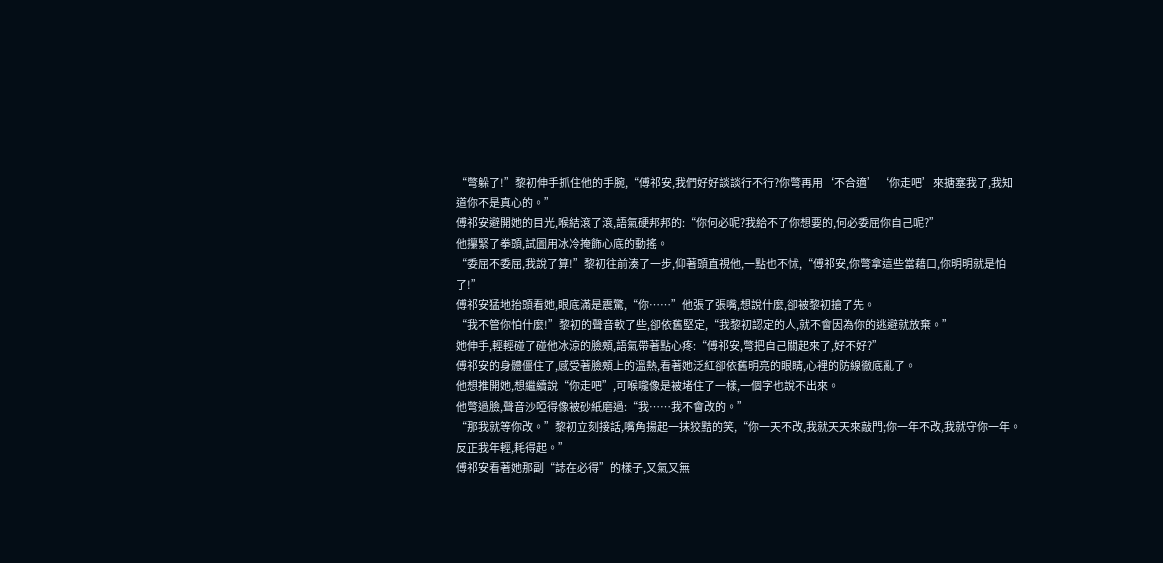“彆躲了!”黎初伸手抓住他的手腕,“傅祁安,我們好好談談行不行?你彆再用‘不合適’‘你走吧’來搪塞我了,我知道你不是真心的。”
傅祁安避開她的目光,喉結滾了滾,語氣硬邦邦的:“你何必呢?我給不了你想要的,何必委屈你自己呢?”
他攥緊了拳頭,試圖用冰冷掩飾心底的動搖。
“委屈不委屈,我說了算!”黎初往前湊了一步,仰著頭直視他,一點也不怵,“傅祁安,你彆拿這些當藉口,你明明就是怕了!”
傅祁安猛地抬頭看她,眼底滿是震驚,“你……”他張了張嘴,想說什麼,卻被黎初搶了先。
“我不管你怕什麼!”黎初的聲音軟了些,卻依舊堅定,“我黎初認定的人,就不會因為你的逃避就放棄。”
她伸手,輕輕碰了碰他冰涼的臉頰,語氣帶著點心疼:“傅祁安,彆把自己關起來了,好不好?”
傅祁安的身體僵住了,感受著臉頰上的溫熱,看著她泛紅卻依舊明亮的眼睛,心裡的防線徹底亂了。
他想推開她,想繼續說“你走吧”,可喉嚨像是被堵住了一樣,一個字也說不出來。
他彆過臉,聲音沙啞得像被砂紙磨過:“我……我不會改的。”
“那我就等你改。”黎初立刻接話,嘴角揚起一抹狡黠的笑,“你一天不改,我就天天來敲門;你一年不改,我就守你一年。反正我年輕,耗得起。”
傅祁安看著她那副“誌在必得”的樣子,又氣又無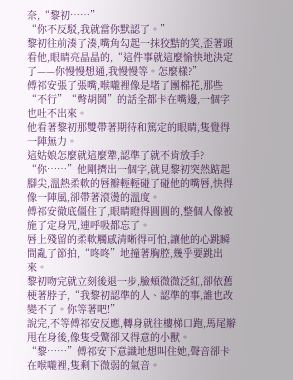奈,“黎初……”
“你不反駁,我就當你默認了。”
黎初往前湊了湊,嘴角勾起一抹狡黠的笑,歪著頭看他,眼睛亮晶晶的,“這件事就這麼愉快地決定了——你慢慢想通,我慢慢等。怎麼樣?”
傅祁安張了張嘴,喉嚨裡像是堵了團棉花,那些“不行”“彆胡鬨”的話全都卡在嘴邊,一個字也吐不出來。
他看著黎初那雙帶著期待和篤定的眼睛,隻覺得一陣無力。
這姑娘怎麼就這麼犟,認準了就不肯放手?
“你……”他剛擠出一個字,就見黎初突然踮起腳尖,溫熱柔軟的唇瓣輕輕碰了碰他的嘴唇,快得像一陣風,卻帶著滾燙的溫度。
傅祁安徹底僵住了,眼睛瞪得圓圓的,整個人像被施了定身咒,連呼吸都忘了。
唇上殘留的柔軟觸感清晰得可怕,讓他的心跳瞬間亂了節拍,“咚咚”地撞著胸腔,幾乎要跳出來。
黎初吻完就立刻後退一步,臉頰微微泛紅,卻依舊梗著脖子,“我黎初認準的人、認準的事,誰也改變不了。你等著吧!”
說完,不等傅祁安反應,轉身就往樓梯口跑,馬尾辮甩在身後,像隻受驚卻又得意的小獸。
“黎……”傅祁安下意識地想叫住她,聲音卻卡在喉嚨裡,隻剩下微弱的氣音。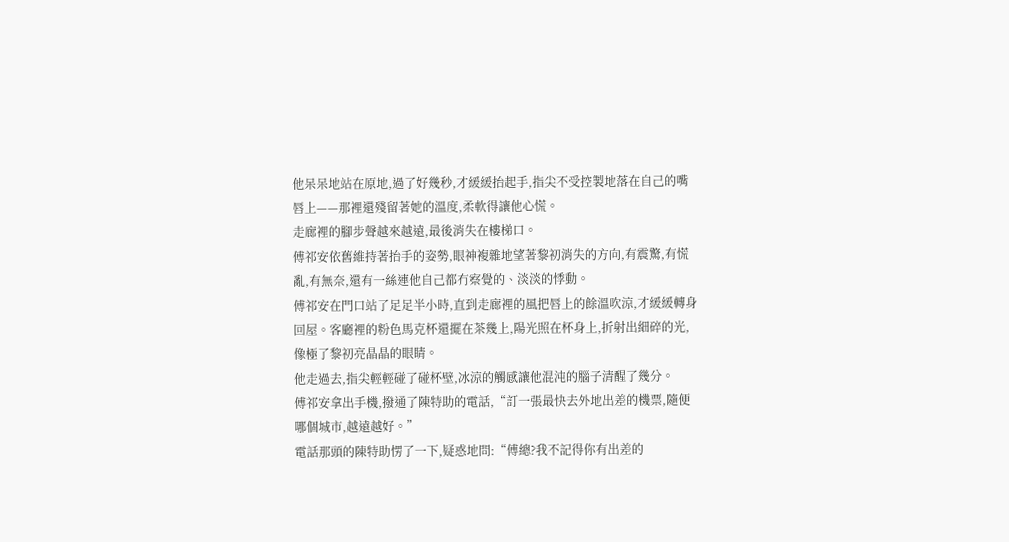他呆呆地站在原地,過了好幾秒,才緩緩抬起手,指尖不受控製地落在自己的嘴唇上——那裡還殘留著她的溫度,柔軟得讓他心慌。
走廊裡的腳步聲越來越遠,最後消失在樓梯口。
傅祁安依舊維持著抬手的姿勢,眼神複雜地望著黎初消失的方向,有震驚,有慌亂,有無奈,還有一絲連他自己都冇察覺的、淡淡的悸動。
傅祁安在門口站了足足半小時,直到走廊裡的風把唇上的餘溫吹涼,才緩緩轉身回屋。客廳裡的粉色馬克杯還擺在茶幾上,陽光照在杯身上,折射出細碎的光,像極了黎初亮晶晶的眼睛。
他走過去,指尖輕輕碰了碰杯壁,冰涼的觸感讓他混沌的腦子清醒了幾分。
傅祁安拿出手機,撥通了陳特助的電話,“訂一張最快去外地出差的機票,隨便哪個城市,越遠越好。”
電話那頭的陳特助愣了一下,疑惑地問:“傅總?我不記得你有出差的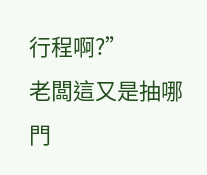行程啊?”
老闆這又是抽哪門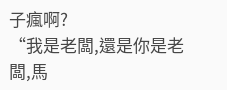子瘋啊?
“我是老闆,還是你是老闆,馬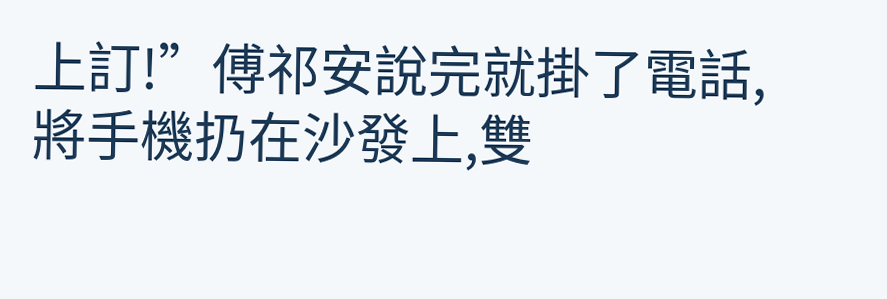上訂!”傅祁安說完就掛了電話,將手機扔在沙發上,雙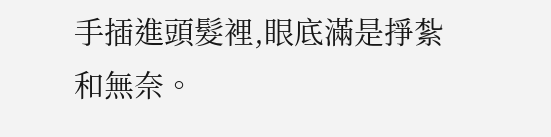手插進頭髮裡,眼底滿是掙紮和無奈。